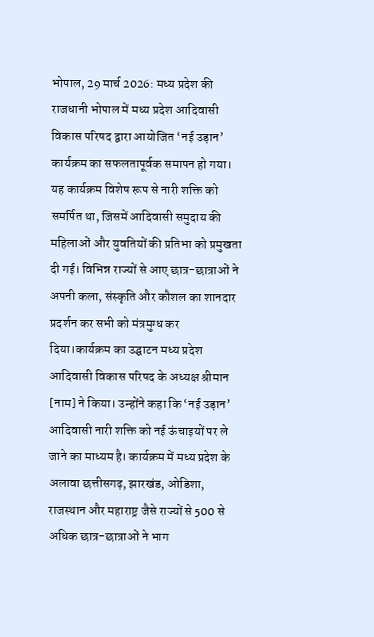भोपाल, 29 मार्च 2026: मध्य प्रदेश की राजधानी भोपाल में मध्य प्रदेश आदिवासी विकास परिषद द्वारा आयोजित ‘नई उड़ान’ कार्यक्रम का सफलतापूर्वक समापन हो गया। यह कार्यक्रम विशेष रूप से नारी शक्ति को समर्पित था, जिसमें आदिवासी समुदाय की महिलाओं और युवतियों की प्रतिभा को प्रमुखता दी गई। विभिन्न राज्यों से आए छात्र-छात्राओं ने अपनी कला, संस्कृति और कौशल का शानदार प्रदर्शन कर सभी को मंत्रमुग्ध कर दिया।कार्यक्रम का उद्घाटन मध्य प्रदेश आदिवासी विकास परिषद के अध्यक्ष श्रीमान [नाम] ने किया। उन्होंने कहा कि ‘नई उड़ान’ आदिवासी नारी शक्ति को नई ऊंचाइयों पर ले जाने का माध्यम है। कार्यक्रम में मध्य प्रदेश के अलावा छत्तीसगढ़, झारखंड, ओडिशा, राजस्थान और महाराष्ट्र जैसे राज्यों से 500 से अधिक छात्र-छात्राओं ने भाग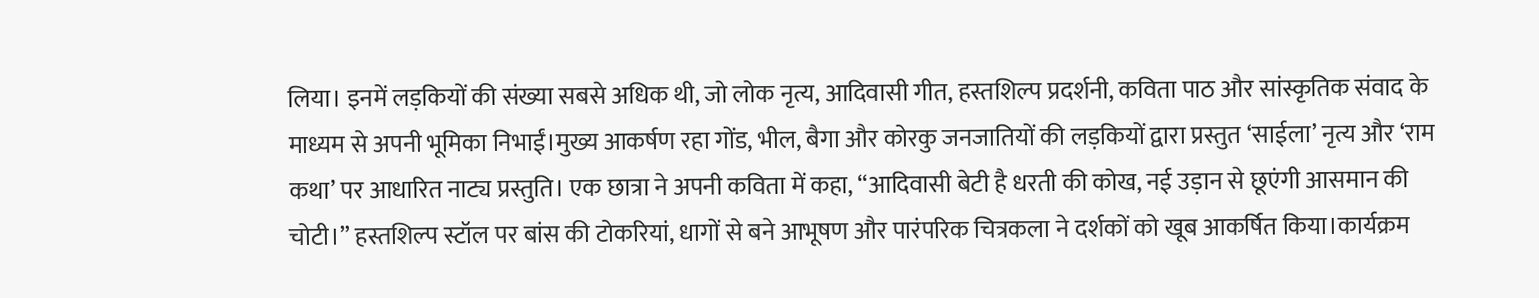लिया। इनमें लड़कियों की संख्या सबसे अधिक थी, जो लोक नृत्य, आदिवासी गीत, हस्तशिल्प प्रदर्शनी, कविता पाठ और सांस्कृतिक संवाद के माध्यम से अपनी भूमिका निभाईं।मुख्य आकर्षण रहा गोंड, भील, बैगा और कोरकु जनजातियों की लड़कियों द्वारा प्रस्तुत ‘साईला’ नृत्य और ‘राम कथा’ पर आधारित नाट्य प्रस्तुति। एक छात्रा ने अपनी कविता में कहा, “आदिवासी बेटी है धरती की कोख, नई उड़ान से छूएंगी आसमान की चोटी।” हस्तशिल्प स्टॉल पर बांस की टोकरियां, धागों से बने आभूषण और पारंपरिक चित्रकला ने दर्शकों को खूब आकर्षित किया।कार्यक्रम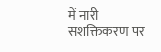में नारी सशक्तिकरण पर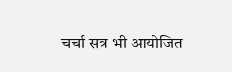चर्चा सत्र भी आयोजित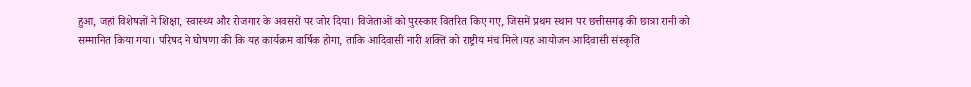हुआ, जहां विशेषज्ञों ने शिक्षा, स्वास्थ्य और रोजगार के अवसरों पर जोर दिया। विजेताओं को पुरस्कार वितरित किए गए, जिसमें प्रथम स्थान पर छत्तीसगढ़ की छात्रा रानी को सम्मानित किया गया। परिषद ने घोषणा की कि यह कार्यक्रम वार्षिक होगा, ताकि आदिवासी नारी शक्ति को राष्ट्रीय मंच मिले।यह आयोजन आदिवासी संस्कृति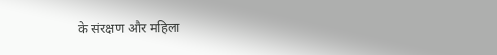के संरक्षण और महिला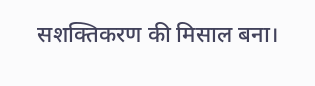सशक्तिकरण की मिसाल बना।